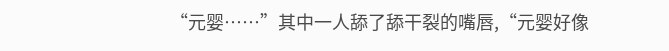“元婴……”其中一人舔了舔干裂的嘴唇,“元婴好像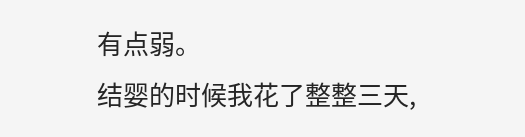有点弱。
结婴的时候我花了整整三天,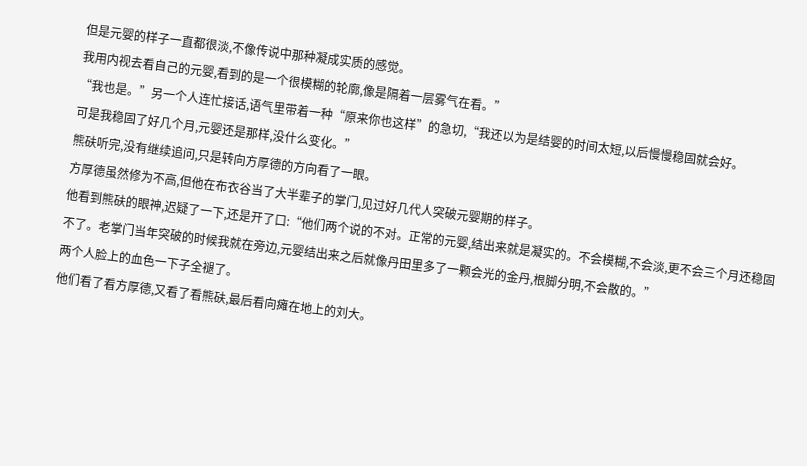但是元婴的样子一直都很淡,不像传说中那种凝成实质的感觉。
我用内视去看自己的元婴,看到的是一个很模糊的轮廓,像是隔着一层雾气在看。”
“我也是。”另一个人连忙接话,语气里带着一种“原来你也这样”的急切,“我还以为是结婴的时间太短,以后慢慢稳固就会好。
可是我稳固了好几个月,元婴还是那样,没什么变化。”
熊砆听完,没有继续追问,只是转向方厚德的方向看了一眼。
方厚德虽然修为不高,但他在布衣谷当了大半辈子的掌门,见过好几代人突破元婴期的样子。
他看到熊砆的眼神,迟疑了一下,还是开了口:“他们两个说的不对。正常的元婴,结出来就是凝实的。不会模糊,不会淡,更不会三个月还稳固不了。老掌门当年突破的时候我就在旁边,元婴结出来之后就像丹田里多了一颗会光的金丹,根脚分明,不会散的。”
两个人脸上的血色一下子全褪了。
他们看了看方厚德,又看了看熊砆,最后看向瘫在地上的刘大。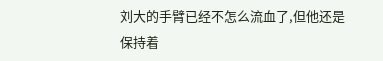刘大的手臂已经不怎么流血了,但他还是保持着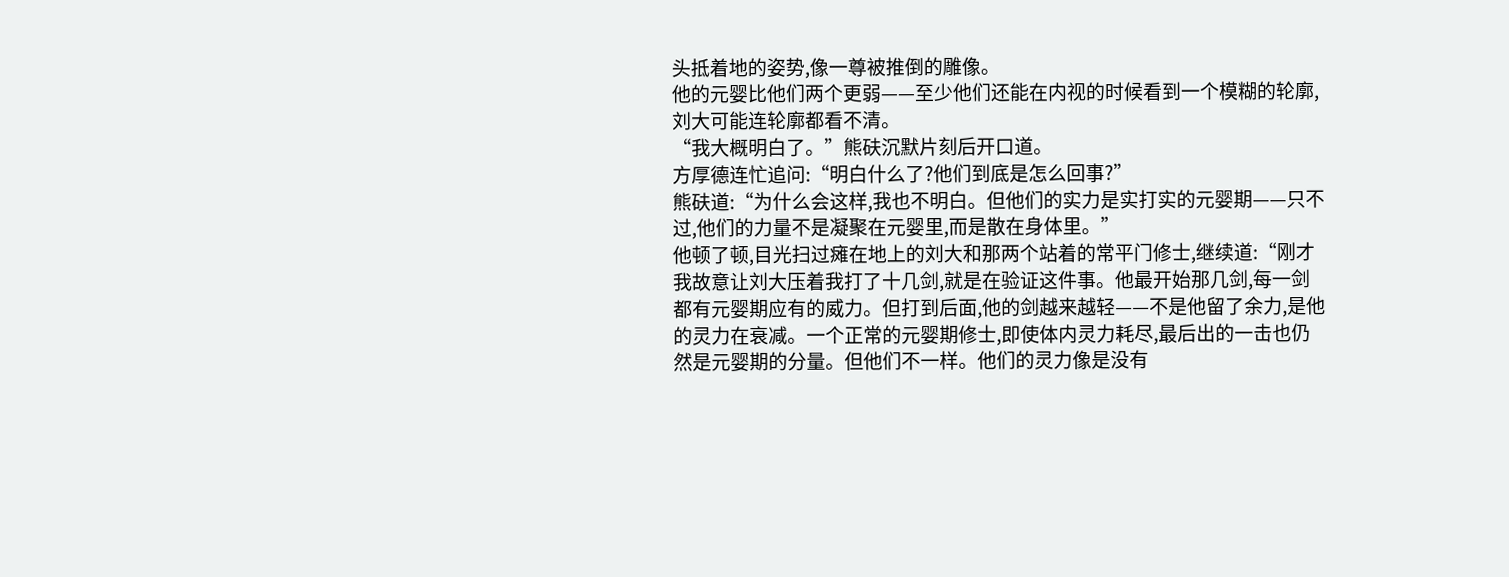头抵着地的姿势,像一尊被推倒的雕像。
他的元婴比他们两个更弱——至少他们还能在内视的时候看到一个模糊的轮廓,刘大可能连轮廓都看不清。
“我大概明白了。”熊砆沉默片刻后开口道。
方厚德连忙追问:“明白什么了?他们到底是怎么回事?”
熊砆道:“为什么会这样,我也不明白。但他们的实力是实打实的元婴期——只不过,他们的力量不是凝聚在元婴里,而是散在身体里。”
他顿了顿,目光扫过瘫在地上的刘大和那两个站着的常平门修士,继续道:“刚才我故意让刘大压着我打了十几剑,就是在验证这件事。他最开始那几剑,每一剑都有元婴期应有的威力。但打到后面,他的剑越来越轻——不是他留了余力,是他的灵力在衰减。一个正常的元婴期修士,即使体内灵力耗尽,最后出的一击也仍然是元婴期的分量。但他们不一样。他们的灵力像是没有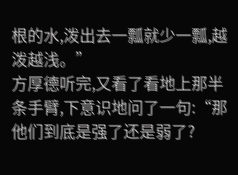根的水,泼出去一瓢就少一瓢,越泼越浅。”
方厚德听完,又看了看地上那半条手臂,下意识地问了一句:“那他们到底是强了还是弱了?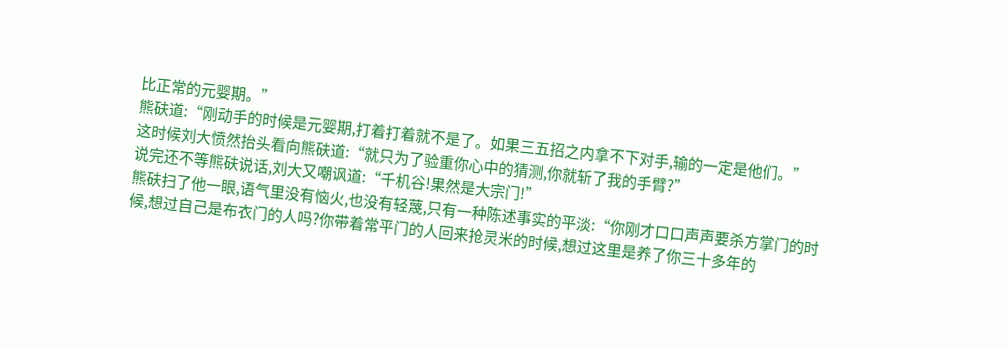比正常的元婴期。”
熊砆道:“刚动手的时候是元婴期,打着打着就不是了。如果三五招之内拿不下对手,输的一定是他们。”
这时候刘大愤然抬头看向熊砆道:“就只为了验重你心中的猜测,你就斩了我的手臂?”
说完还不等熊砆说话,刘大又嘲讽道:“千机谷!果然是大宗门!”
熊砆扫了他一眼,语气里没有恼火,也没有轻蔑,只有一种陈述事实的平淡:“你刚才口口声声要杀方掌门的时候,想过自己是布衣门的人吗?你带着常平门的人回来抢灵米的时候,想过这里是养了你三十多年的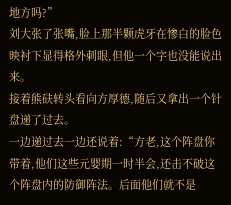地方吗?”
刘大张了张嘴,脸上那半颗虎牙在惨白的脸色映衬下显得格外刺眼,但他一个字也没能说出来。
接着熊砆转头看向方厚德,随后又拿出一个针盘递了过去。
一边递过去一边还说着:“方老,这个阵盘你带着,他们这些元婴期一时半会,还击不破这个阵盘内的防御阵法。后面他们就不是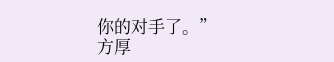你的对手了。”
方厚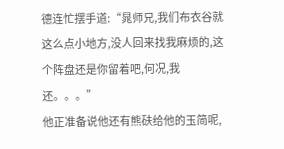德连忙摆手道:“晁师兄,我们布衣谷就这么点小地方,没人回来找我麻烦的,这个阵盘还是你留着吧,何况,我还。。。”
他正准备说他还有熊砆给他的玉简呢,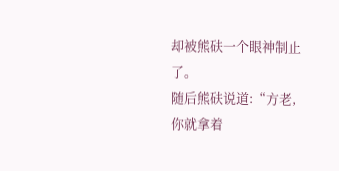却被熊砆一个眼神制止了。
随后熊砆说道:“方老,你就拿着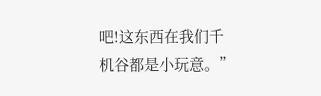吧!这东西在我们千机谷都是小玩意。”